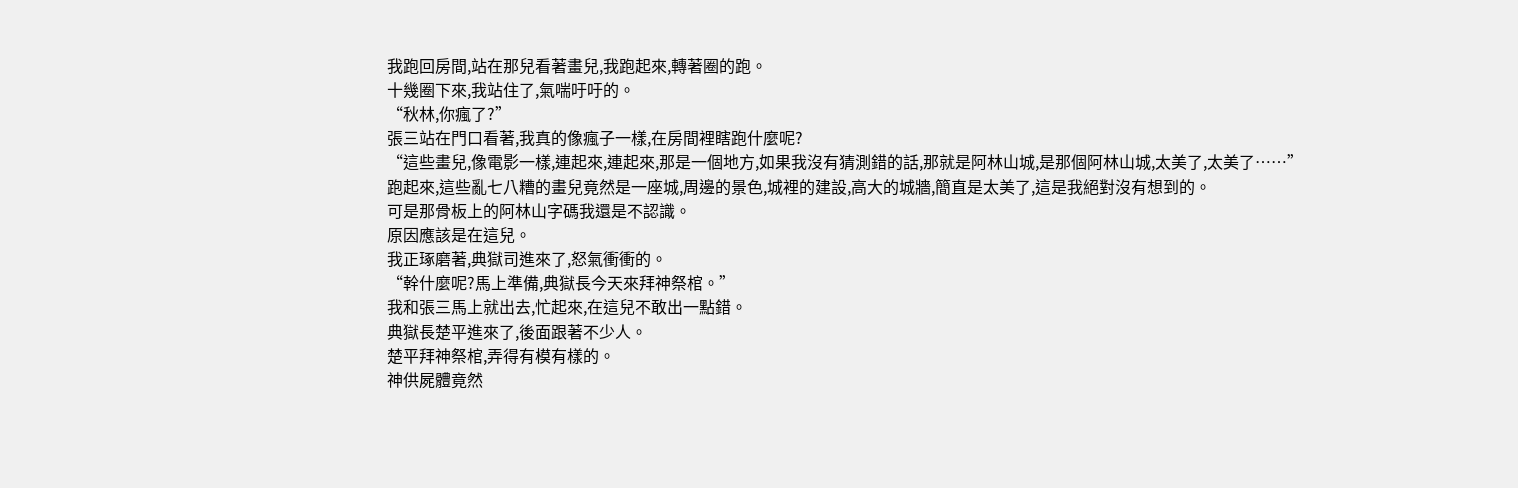我跑回房間,站在那兒看著畫兒,我跑起來,轉著圈的跑。
十幾圈下來,我站住了,氣喘吁吁的。
“秋林,你瘋了?”
張三站在門口看著,我真的像瘋子一樣,在房間裡瞎跑什麼呢?
“這些畫兒,像電影一樣,連起來,連起來,那是一個地方,如果我沒有猜測錯的話,那就是阿林山城,是那個阿林山城,太美了,太美了……”
跑起來,這些亂七八糟的畫兒竟然是一座城,周邊的景色,城裡的建設,高大的城牆,簡直是太美了,這是我絕對沒有想到的。
可是那骨板上的阿林山字碼我還是不認識。
原因應該是在這兒。
我正琢磨著,典獄司進來了,怒氣衝衝的。
“幹什麼呢?馬上準備,典獄長今天來拜神祭棺。”
我和張三馬上就出去,忙起來,在這兒不敢出一點錯。
典獄長楚平進來了,後面跟著不少人。
楚平拜神祭棺,弄得有模有樣的。
神供屍體竟然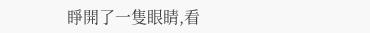睜開了一隻眼睛,看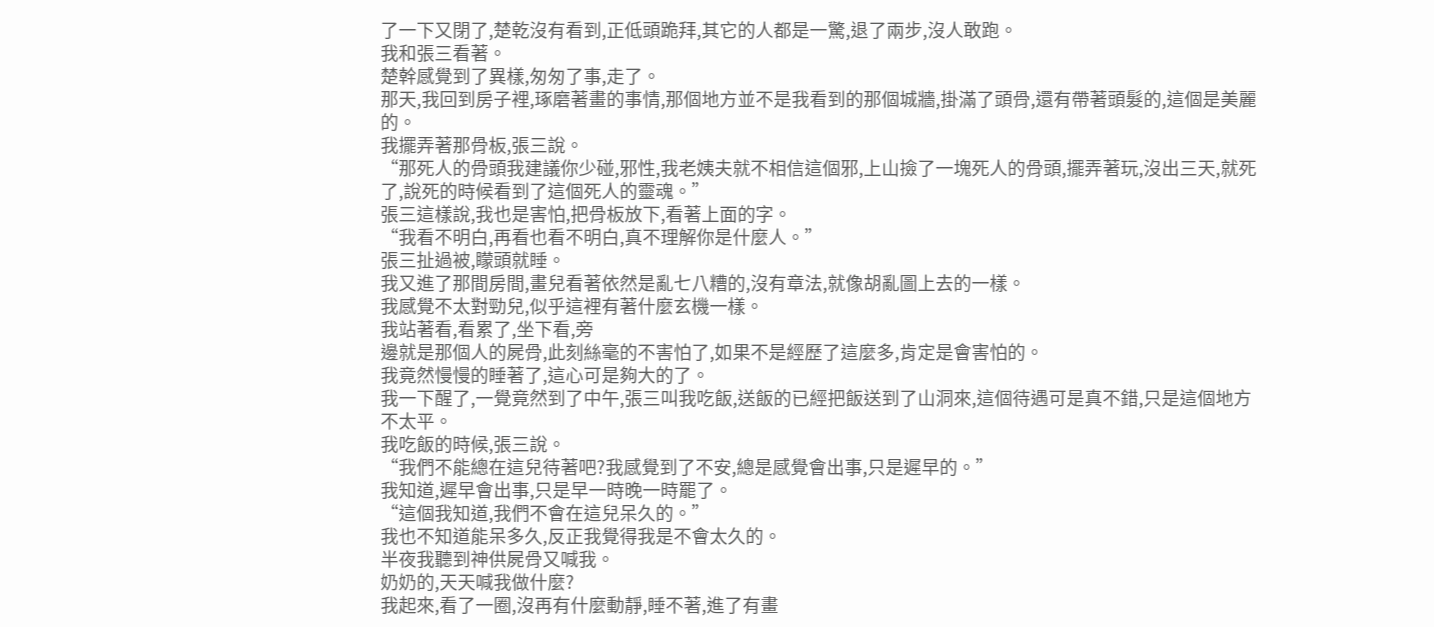了一下又閉了,楚乾沒有看到,正低頭跪拜,其它的人都是一驚,退了兩步,沒人敢跑。
我和張三看著。
楚幹感覺到了異樣,匆匆了事,走了。
那天,我回到房子裡,琢磨著畫的事情,那個地方並不是我看到的那個城牆,掛滿了頭骨,還有帶著頭髮的,這個是美麗的。
我擺弄著那骨板,張三說。
“那死人的骨頭我建議你少碰,邪性,我老姨夫就不相信這個邪,上山撿了一塊死人的骨頭,擺弄著玩,沒出三天,就死了,說死的時候看到了這個死人的靈魂。”
張三這樣說,我也是害怕,把骨板放下,看著上面的字。
“我看不明白,再看也看不明白,真不理解你是什麼人。”
張三扯過被,矇頭就睡。
我又進了那間房間,畫兒看著依然是亂七八糟的,沒有章法,就像胡亂圖上去的一樣。
我感覺不太對勁兒,似乎這裡有著什麼玄機一樣。
我站著看,看累了,坐下看,旁
邊就是那個人的屍骨,此刻絲毫的不害怕了,如果不是經歷了這麼多,肯定是會害怕的。
我竟然慢慢的睡著了,這心可是夠大的了。
我一下醒了,一覺竟然到了中午,張三叫我吃飯,送飯的已經把飯送到了山洞來,這個待遇可是真不錯,只是這個地方不太平。
我吃飯的時候,張三說。
“我們不能總在這兒待著吧?我感覺到了不安,總是感覺會出事,只是遲早的。”
我知道,遲早會出事,只是早一時晚一時罷了。
“這個我知道,我們不會在這兒呆久的。”
我也不知道能呆多久,反正我覺得我是不會太久的。
半夜我聽到神供屍骨又喊我。
奶奶的,天天喊我做什麼?
我起來,看了一圈,沒再有什麼動靜,睡不著,進了有畫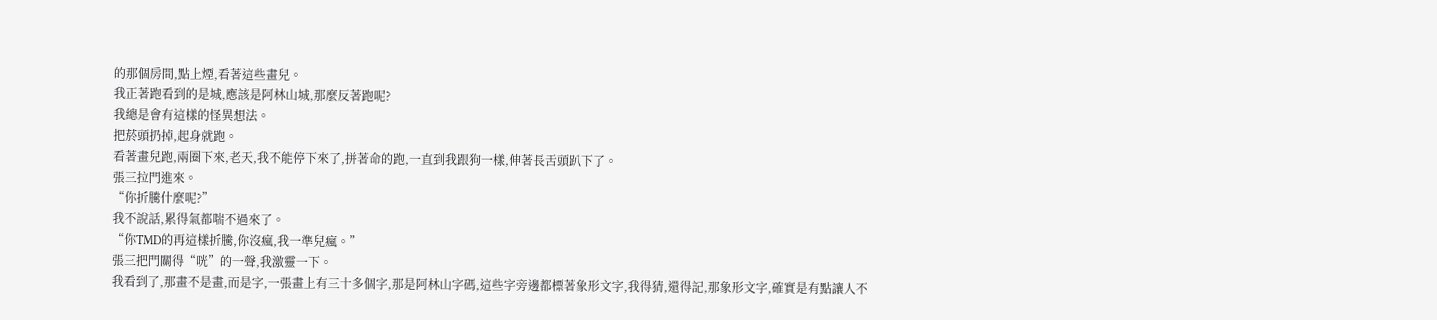的那個房間,點上煙,看著這些畫兒。
我正著跑看到的是城,應該是阿林山城,那麼反著跑呢?
我總是會有這樣的怪異想法。
把菸頭扔掉,起身就跑。
看著畫兒跑,兩圈下來,老天,我不能停下來了,拼著命的跑,一直到我跟狗一樣,伸著長舌頭趴下了。
張三拉門進來。
“你折騰什麼呢?”
我不說話,累得氣都喘不過來了。
“你TMD的再這樣折騰,你沒瘋,我一準兒瘋。”
張三把門關得“咣”的一聲,我激靈一下。
我看到了,那畫不是畫,而是字,一張畫上有三十多個字,那是阿林山字碼,這些字旁邊都標著象形文字,我得猜,還得記,那象形文字,確實是有點讓人不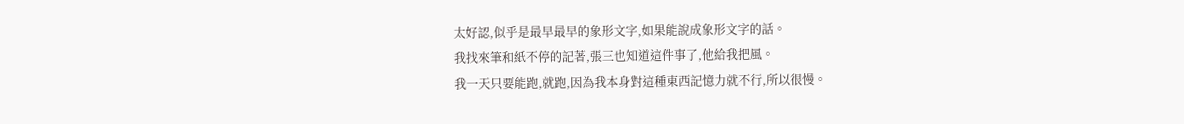太好認,似乎是最早最早的象形文字,如果能說成象形文字的話。
我找來筆和紙不停的記著,張三也知道這件事了,他給我把風。
我一天只要能跑,就跑,因為我本身對這種東西記憶力就不行,所以很慢。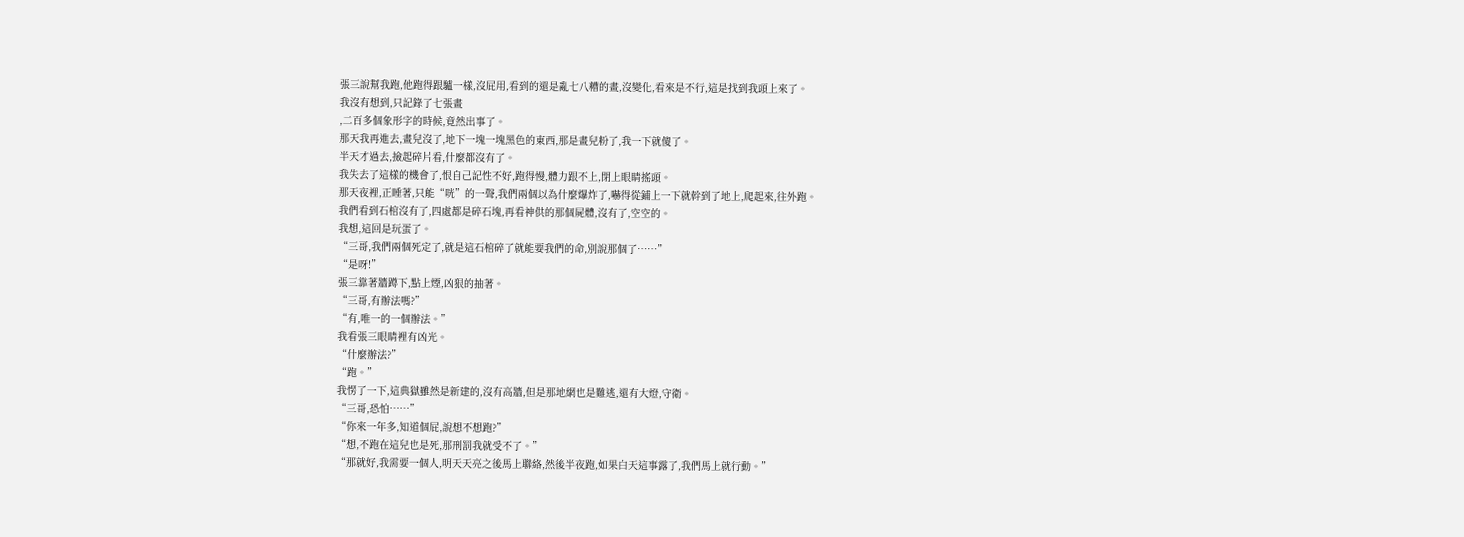張三說幫我跑,他跑得跟驢一樣,沒屁用,看到的還是亂七八糟的畫,沒變化,看來是不行,這是找到我頭上來了。
我沒有想到,只記錄了七張畫
,二百多個象形字的時候,竟然出事了。
那天我再進去,畫兒沒了,地下一塊一塊黑色的東西,那是畫兒粉了,我一下就傻了。
半天才過去,撿起碎片看,什麼都沒有了。
我失去了這樣的機會了,恨自己記性不好,跑得慢,體力跟不上,閉上眼睛搖頭。
那天夜裡,正睡著,只能“咣”的一聲,我們兩個以為什麼爆炸了,嚇得從鋪上一下就幹到了地上,爬起來,往外跑。
我們看到石棺沒有了,四處都是碎石塊,再看神供的那個屍體,沒有了,空空的。
我想,這回是玩蛋了。
“三哥,我們兩個死定了,就是這石棺碎了就能要我們的命,別說那個了……”
“是呀!”
張三靠著牆蹲下,點上煙,凶狠的抽著。
“三哥,有辦法嗎?”
“有,唯一的一個辦法。”
我看張三眼睛裡有凶光。
“什麼辦法?”
“跑。”
我愣了一下,這典獄雖然是新建的,沒有高牆,但是那地網也是難逃,還有大燈,守衛。
“三哥,恐怕……”
“你來一年多,知道個屁,說想不想跑?”
“想,不跑在這兒也是死,那刑罰我就受不了。”
“那就好,我需要一個人,明天天亮之後馬上聯絡,然後半夜跑,如果白天這事露了,我們馬上就行動。”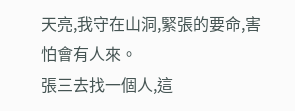天亮,我守在山洞,緊張的要命,害怕會有人來。
張三去找一個人,這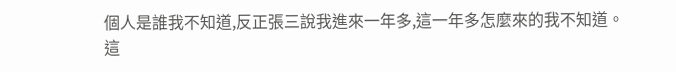個人是誰我不知道,反正張三說我進來一年多,這一年多怎麼來的我不知道。
這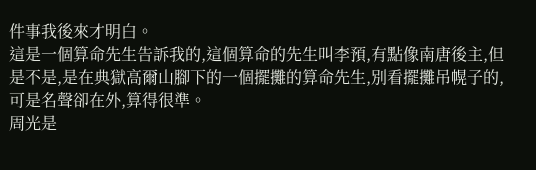件事我後來才明白。
這是一個算命先生告訴我的,這個算命的先生叫李預,有點像南唐後主,但是不是,是在典獄高爾山腳下的一個擺攤的算命先生,別看擺攤吊幌子的,可是名聲卻在外,算得很準。
周光是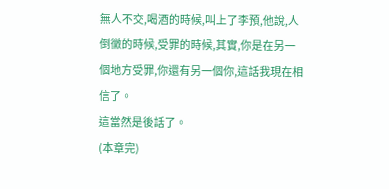無人不交,喝酒的時候,叫上了李預,他說,人倒黴的時候,受罪的時候,其實,你是在另一個地方受罪,你還有另一個你,這話我現在相信了。
這當然是後話了。
(本章完)